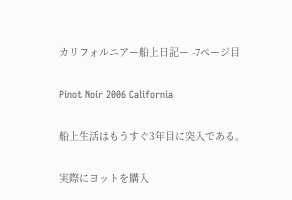カリフォルニアー船上日記ー -7ページ目

Pinot Noir 2006 California

船上生活はもうすぐ3年目に突入である。

実際にヨットを購入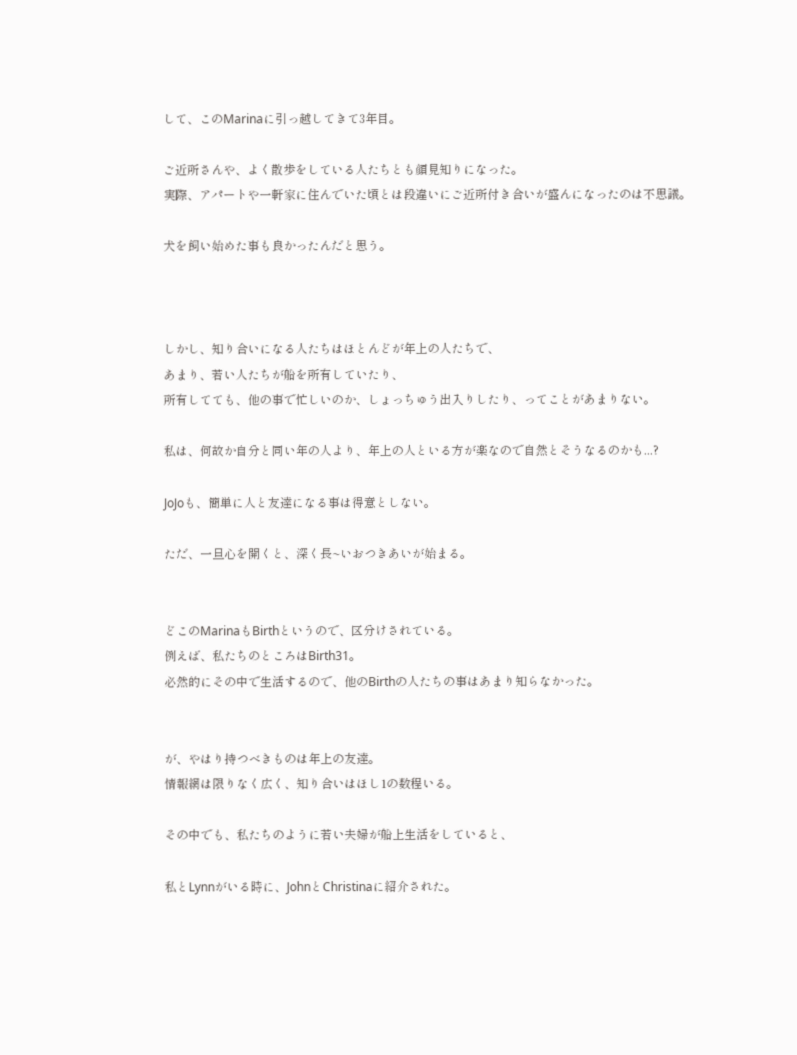して、このMarinaに引っ越してきて3年目。

ご近所さんや、よく散歩をしている人たちとも顔見知りになった。
実際、アパートや一軒家に住んでいた頃とは段違いにご近所付き合いが盛んになったのは不思議。

犬を飼い始めた事も良かったんだと思う。



しかし、知り合いになる人たちはほとんどが年上の人たちで、
あまり、若い人たちが船を所有していたり、
所有してても、他の事で忙しいのか、しょっちゅう出入りしたり、ってことがあまりない。

私は、何故か自分と同い年の人より、年上の人といる方が楽なので自然とそうなるのかも...?

JoJoも、簡単に人と友達になる事は得意としない。

ただ、一旦心を開くと、深く長~いおつきあいが始まる。


どこのMarinaもBirthというので、区分けされている。
例えば、私たちのところはBirth31。
必然的にその中で生活するので、他のBirthの人たちの事はあまり知らなかった。


が、やはり持つべきものは年上の友達。
情報網は限りなく広く、知り合いはほし1の数程いる。

その中でも、私たちのように若い夫婦が船上生活をしていると、

私とLynnがいる時に、JohnとChristinaに紹介された。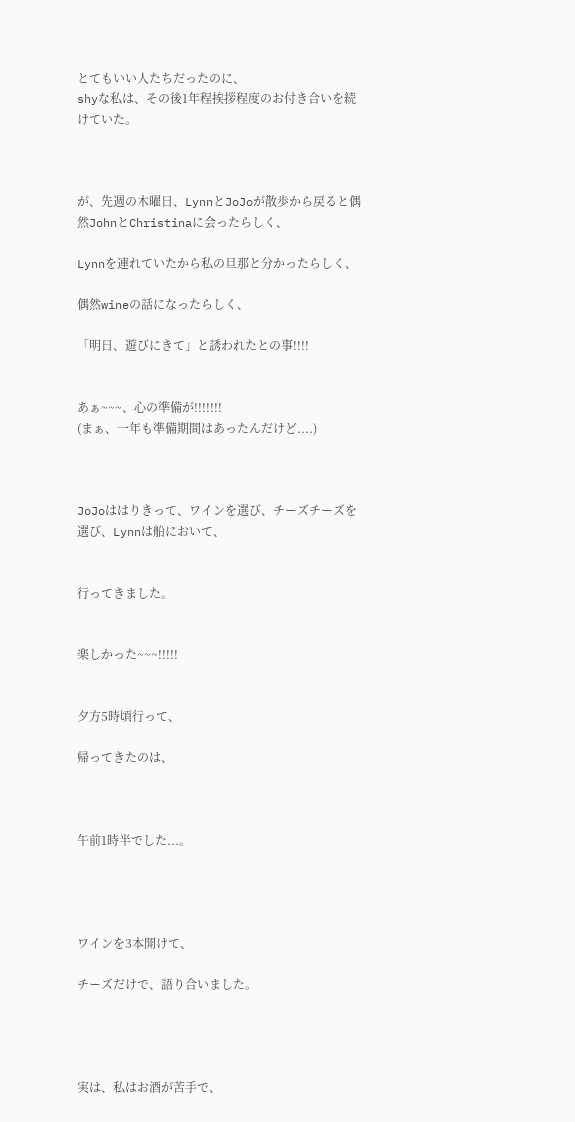とてもいい人たちだったのに、
shyな私は、その後1年程挨拶程度のお付き合いを続けていた。



が、先週の木曜日、LynnとJoJoが散歩から戻ると偶然JohnとChristinaに会ったらしく、

Lynnを連れていたから私の旦那と分かったらしく、

偶然wineの話になったらしく、

「明日、遊びにきて」と誘われたとの事!!!!


あぁ~~~、心の準備が!!!!!!!
(まぁ、一年も準備期間はあったんだけど....)



JoJoははりきって、ワインを選び、チーズチーズを選び、Lynnは船において、


行ってきました。


楽しかった~~~!!!!!


夕方5時頃行って、

帰ってきたのは、



午前1時半でした...。




ワインを3本開けて、

チーズだけで、語り合いました。




実は、私はお酒が苦手で、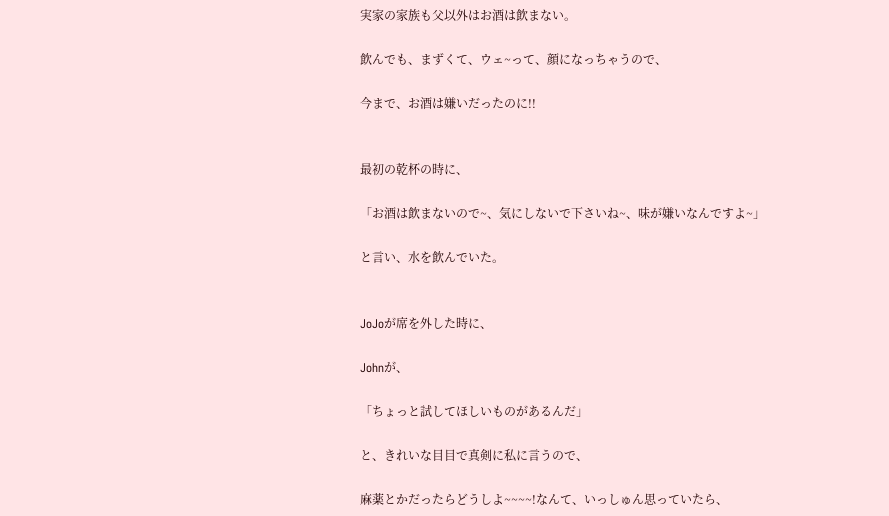実家の家族も父以外はお酒は飲まない。

飲んでも、まずくて、ウェ~って、顔になっちゃうので、

今まで、お酒は嫌いだったのに!!


最初の乾杯の時に、

「お酒は飲まないので~、気にしないで下さいね~、味が嫌いなんですよ~」

と言い、水を飲んでいた。


JoJoが席を外した時に、

Johnが、

「ちょっと試してほしいものがあるんだ」

と、きれいな目目で真剣に私に言うので、

麻薬とかだったらどうしよ~~~~!なんて、いっしゅん思っていたら、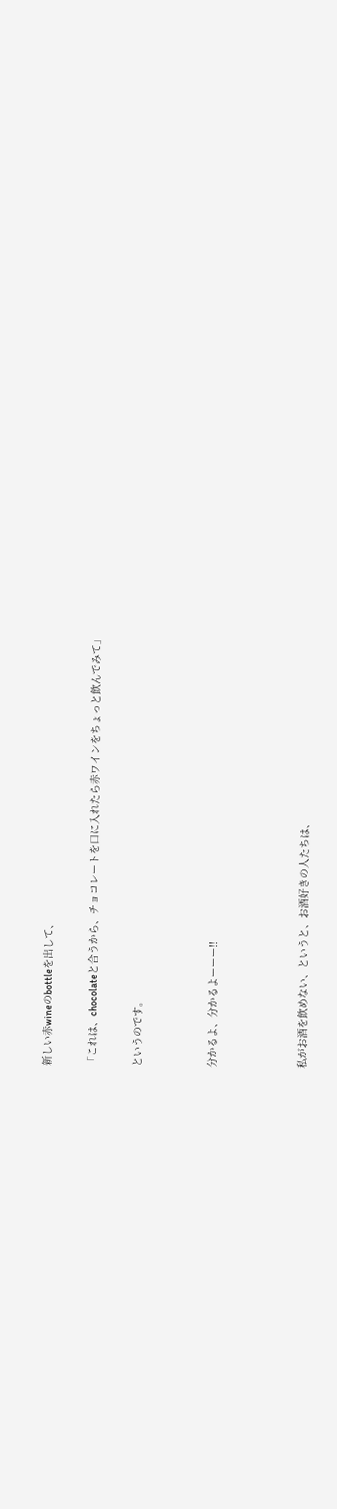新しい赤wineのbottleを出して、


「これは、chocolateと合うから、チョコレートを口に入れたら赤ワインをちょっと飲んでみて」


というのです。




分かるよ、分かるよーーー!!





私がお酒を飲めない、というと、お酒好きの人たちは、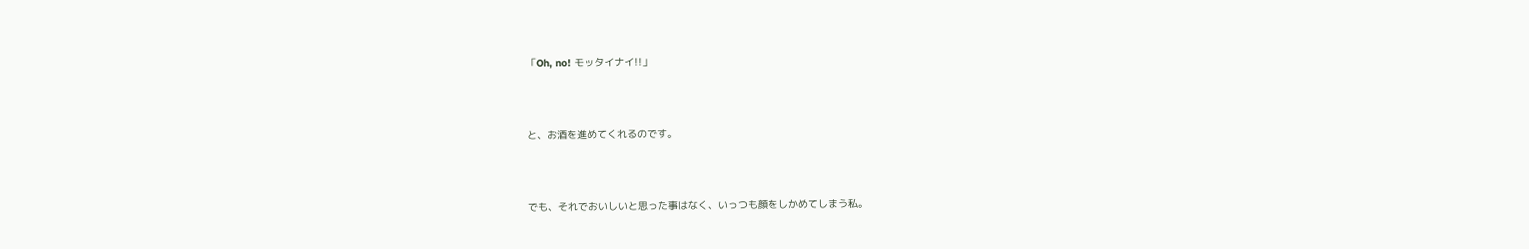「Oh, no! モッタイナイ!!」



と、お酒を進めてくれるのです。



でも、それでおいしいと思った事はなく、いっつも顔をしかめてしまう私。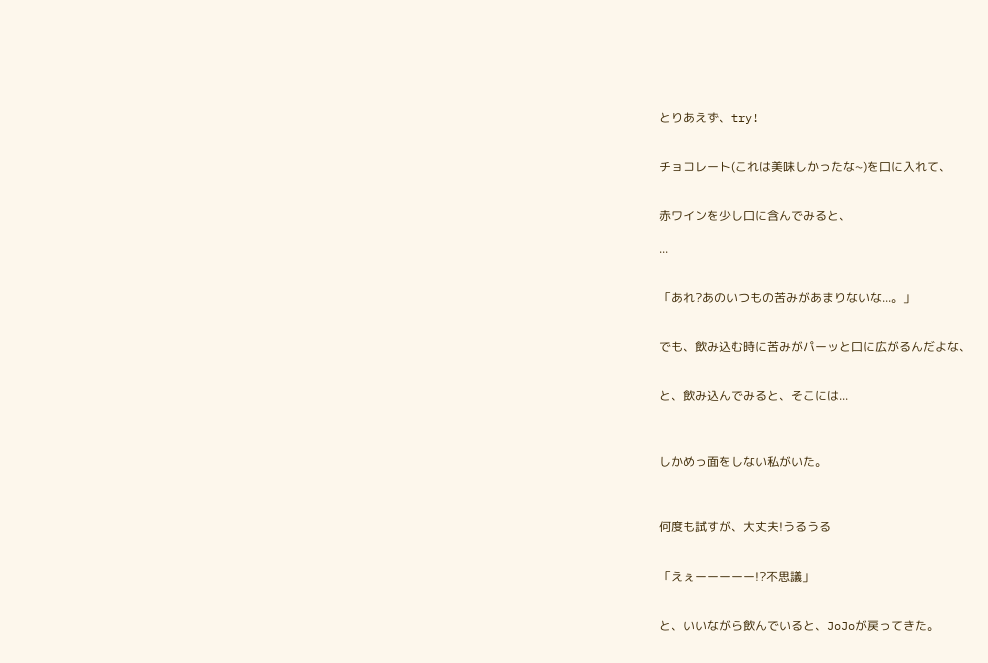とりあえず、try!


チョコレート(これは美味しかったな~)を口に入れて、


赤ワインを少し口に含んでみると、

...


「あれ?あのいつもの苦みがあまりないな...。」


でも、飲み込む時に苦みがパーッと口に広がるんだよな、


と、飲み込んでみると、そこには...



しかめっ面をしない私がいた。



何度も試すが、大丈夫!うるうる


「えぇーーーーー!?不思議」


と、いいながら飲んでいると、JoJoが戻ってきた。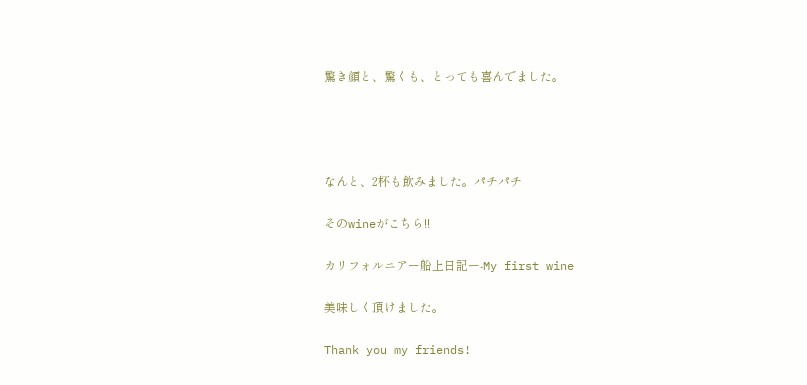驚き顔と、驚くも、とっても喜んでました。




なんと、2杯も飲みました。パチパチ

そのwineがこちら!!

カリフォルニアー船上日記ー-My first wine

美味しく頂けました。

Thank you my friends!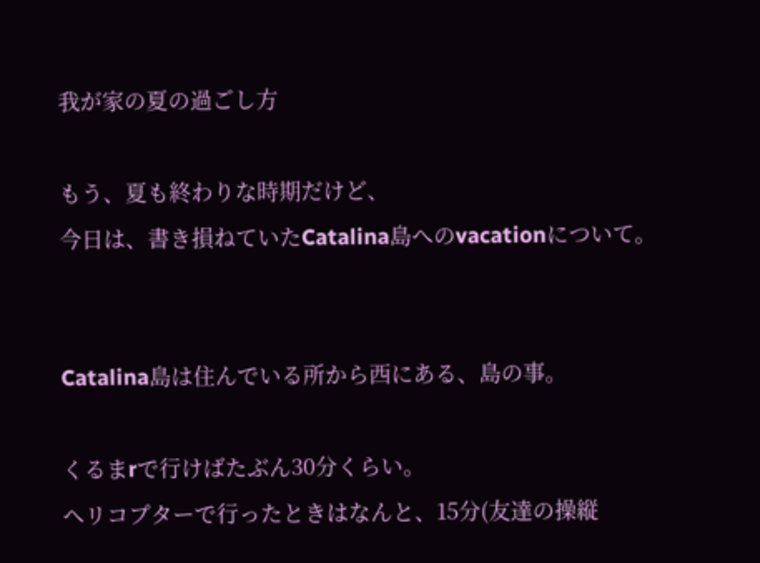我が家の夏の過ごし方

もう、夏も終わりな時期だけど、
今日は、書き損ねていたCatalina島へのvacationについて。


Catalina島は住んでいる所から西にある、島の事。

くるまrで行けばたぶん30分くらい。
ヘリコプターで行ったときはなんと、15分(友達の操縦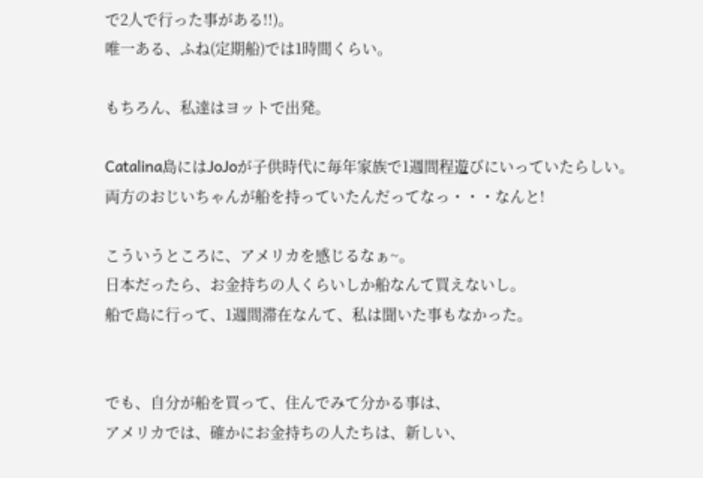で2人で行った事がある!!)。
唯一ある、ふね(定期船)では1時間くらい。

もちろん、私達はヨットで出発。

Catalina島にはJoJoが子供時代に毎年家族で1週間程遊びにいっていたらしい。
両方のおじいちゃんが船を持っていたんだってなっ・・・なんと!

こういうところに、アメリカを感じるなぁ~。
日本だったら、お金持ちの人くらいしか船なんて買えないし。
船で島に行って、1週間滞在なんて、私は聞いた事もなかった。


でも、自分が船を買って、住んでみて分かる事は、
アメリカでは、確かにお金持ちの人たちは、新しい、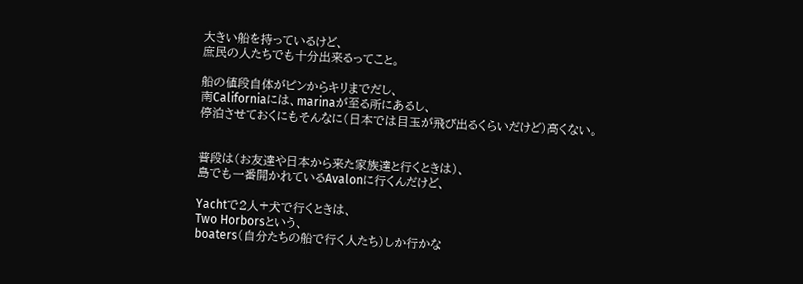大きい船を持っているけど、
庶民の人たちでも十分出来るってこと。

船の値段自体がピンからキリまでだし、
南Californiaには、marinaが至る所にあるし、
停泊させておくにもそんなに(日本では目玉が飛び出るくらいだけど)高くない。


普段は(お友達や日本から来た家族達と行くときは)、
島でも一番開かれているAvalonに行くんだけど、

Yachtで2人+犬で行くときは、
Two Horborsという、
boaters(自分たちの船で行く人たち)しか行かな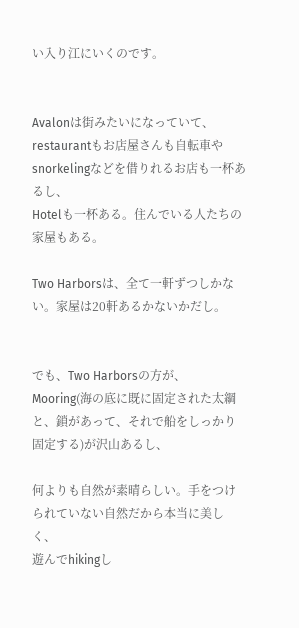い入り江にいくのです。


Avalonは街みたいになっていて、
restaurantもお店屋さんも自転車やsnorkelingなどを借りれるお店も一杯あるし、
Hotelも一杯ある。住んでいる人たちの家屋もある。

Two Harborsは、全て一軒ずつしかない。家屋は20軒あるかないかだし。


でも、Two Harborsの方が、
Mooring(海の底に既に固定された太綱と、鎖があって、それで船をしっかり固定する)が沢山あるし、

何よりも自然が素晴らしい。手をつけられていない自然だから本当に美しく、
遊んでhikingし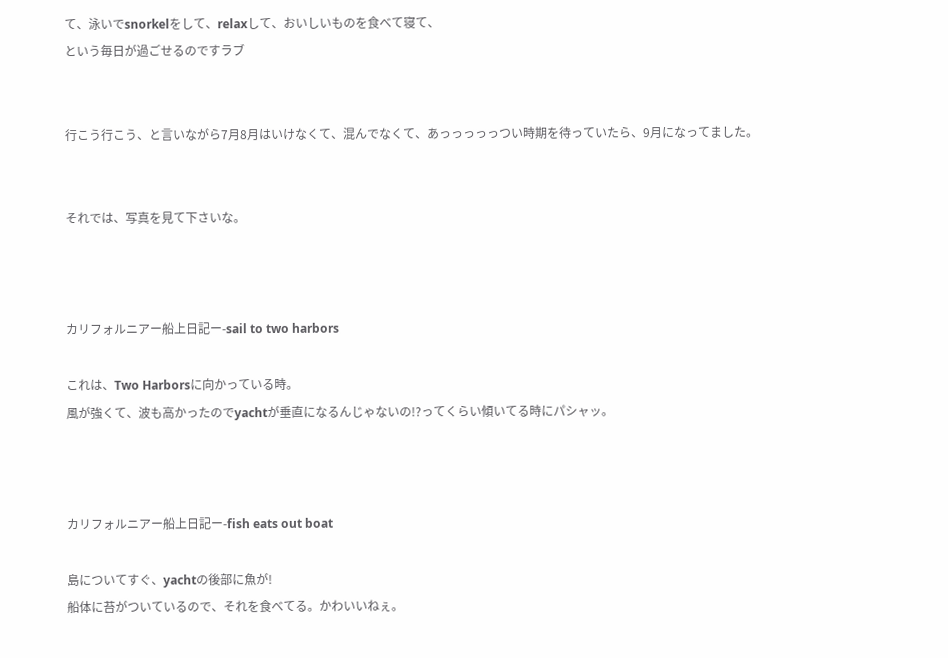て、泳いでsnorkelをして、relaxして、おいしいものを食べて寝て、
という毎日が過ごせるのですラブ


行こう行こう、と言いながら7月8月はいけなくて、混んでなくて、あっっっっっつい時期を待っていたら、9月になってました。


それでは、写真を見て下さいな。



カリフォルニアー船上日記ー-sail to two harbors

これは、Two Harborsに向かっている時。
風が強くて、波も高かったのでyachtが垂直になるんじゃないの!?ってくらい傾いてる時にパシャッ。



カリフォルニアー船上日記ー-fish eats out boat

島についてすぐ、yachtの後部に魚が!
船体に苔がついているので、それを食べてる。かわいいねぇ。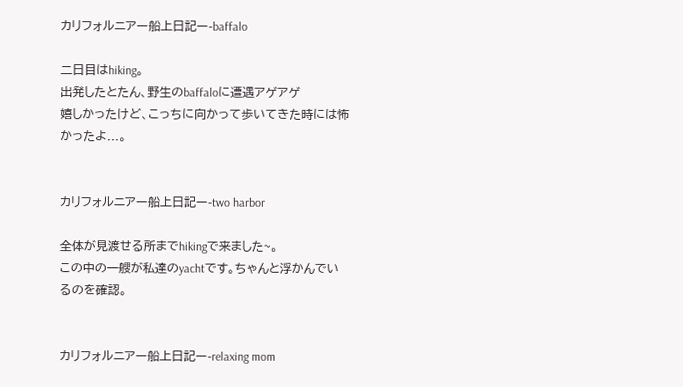カリフォルニアー船上日記ー-baffalo

二日目はhiking。
出発したとたん、野生のbaffaloに遭遇アゲアゲ
嬉しかったけど、こっちに向かって歩いてきた時には怖かったよ...。


カリフォルニアー船上日記ー-two harbor

全体が見渡せる所までhikingで来ました~。
この中の一艘が私達のyachtです。ちゃんと浮かんでいるのを確認。


カリフォルニアー船上日記ー-relaxing mom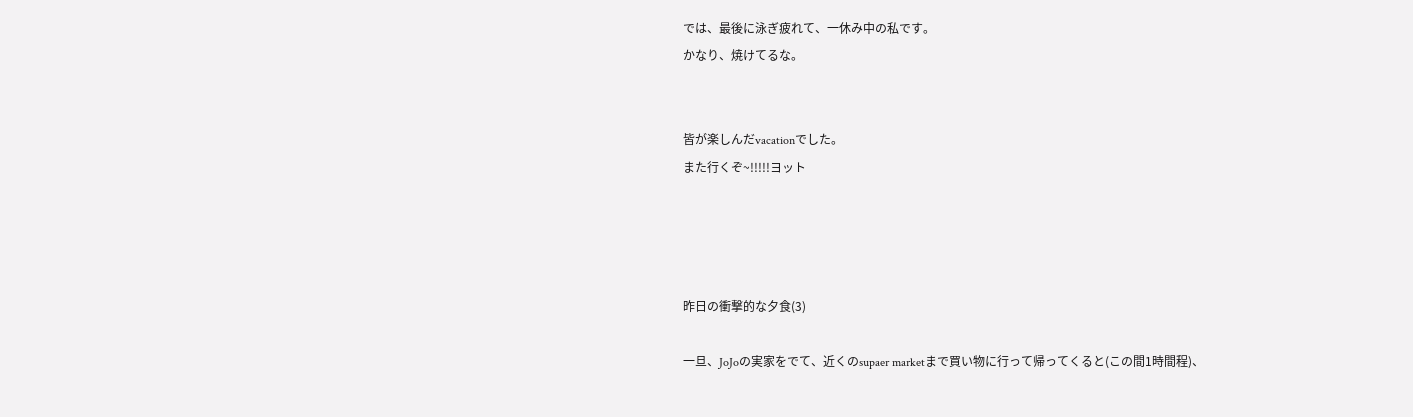では、最後に泳ぎ疲れて、一休み中の私です。
かなり、焼けてるな。


皆が楽しんだvacationでした。
また行くぞ~!!!!!ヨット




昨日の衝撃的な夕食(3)

一旦、JoJoの実家をでて、近くのsupaer marketまで買い物に行って帰ってくると(この間1時間程)、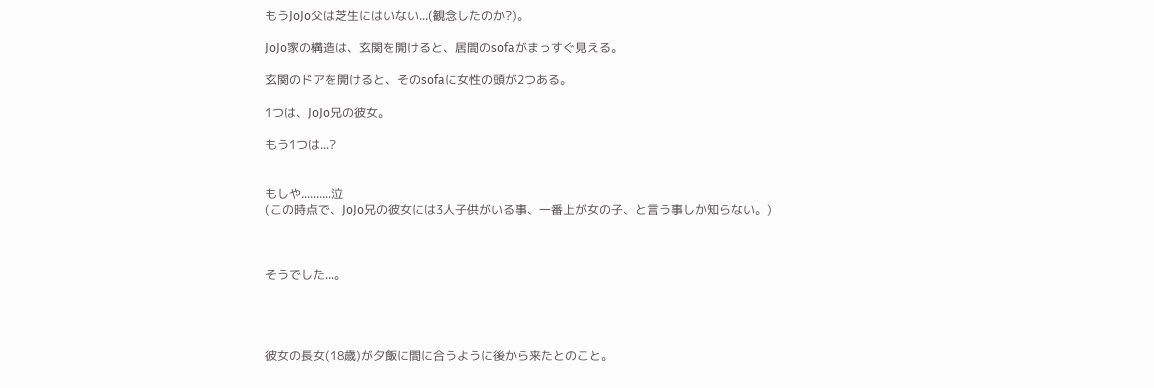もうJoJo父は芝生にはいない...(観念したのか?)。

JoJo家の構造は、玄関を開けると、居間のsofaがまっすぐ見える。

玄関のドアを開けると、そのsofaに女性の頭が2つある。

1つは、JoJo兄の彼女。

もう1つは...?


もしや..........泣
(この時点で、JoJo兄の彼女には3人子供がいる事、一番上が女の子、と言う事しか知らない。)



そうでした...。




彼女の長女(18歳)が夕飯に間に合うように後から来たとのこと。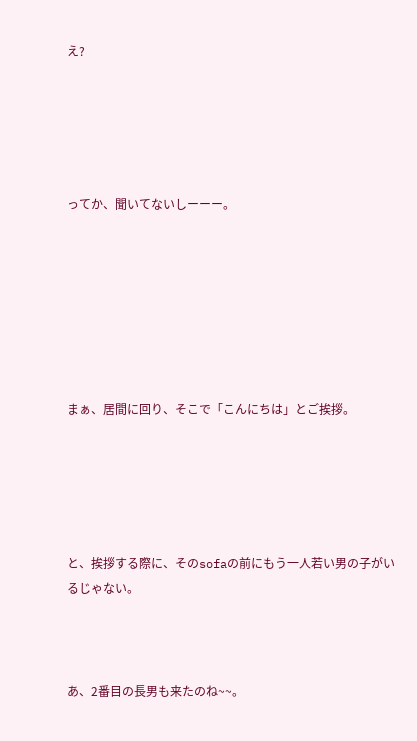え?





ってか、聞いてないしーーー。







まぁ、居間に回り、そこで「こんにちは」とご挨拶。





と、挨拶する際に、そのsofaの前にもう一人若い男の子がいるじゃない。



あ、2番目の長男も来たのね~~。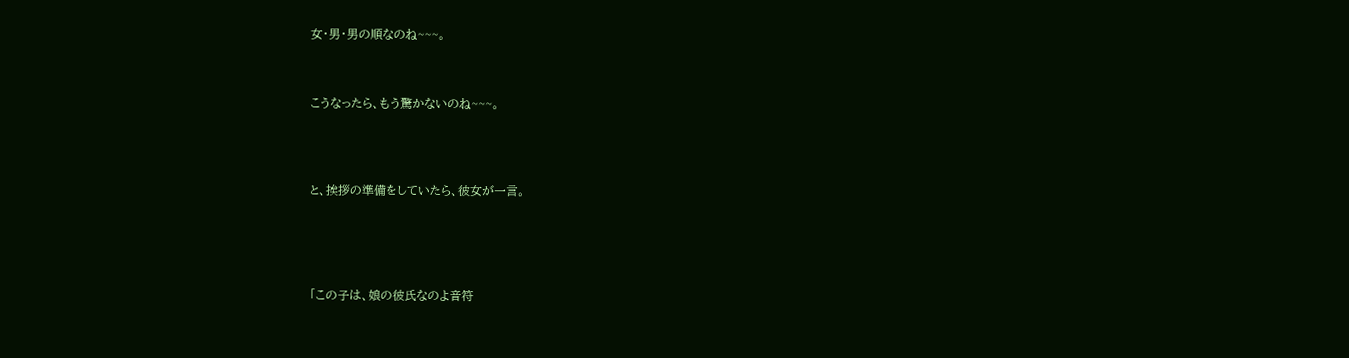女・男・男の順なのね~~~。



こうなったら、もう驚かないのね~~~。




と、挨拶の準備をしていたら、彼女が一言。





「この子は、娘の彼氏なのよ音符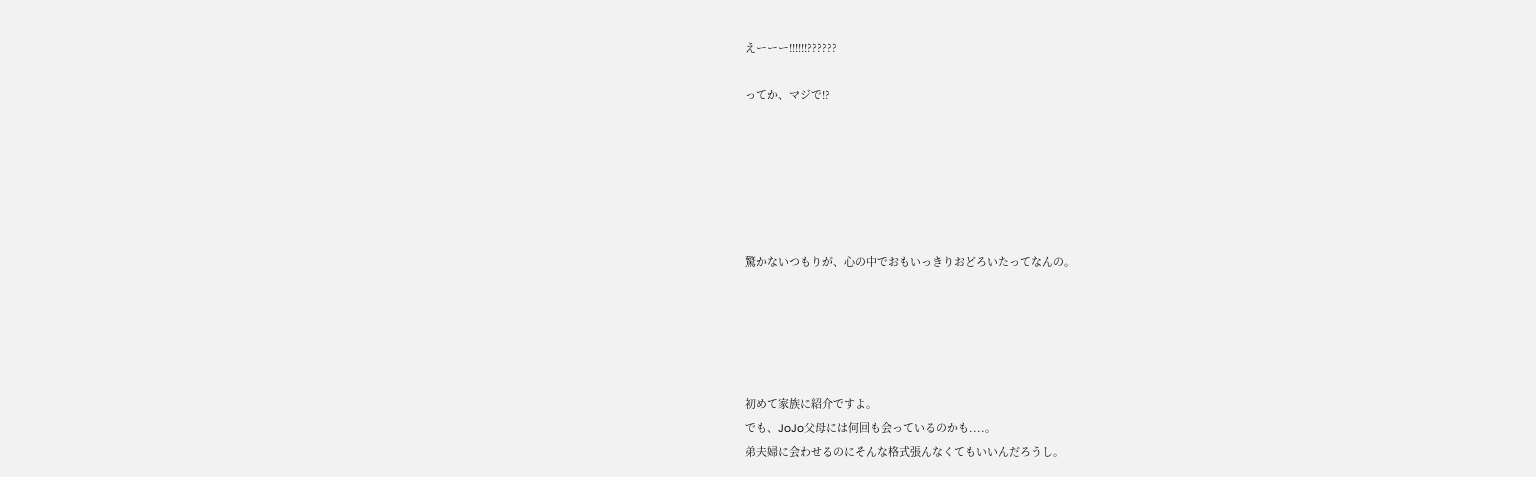えーーー!!!!!!??????

ってか、マジで!?






驚かないつもりが、心の中でおもいっきりおどろいたってなんの。





初めて家族に紹介ですよ。
でも、JoJo父母には何回も会っているのかも....。
弟夫婦に会わせるのにそんな格式張んなくてもいいんだろうし。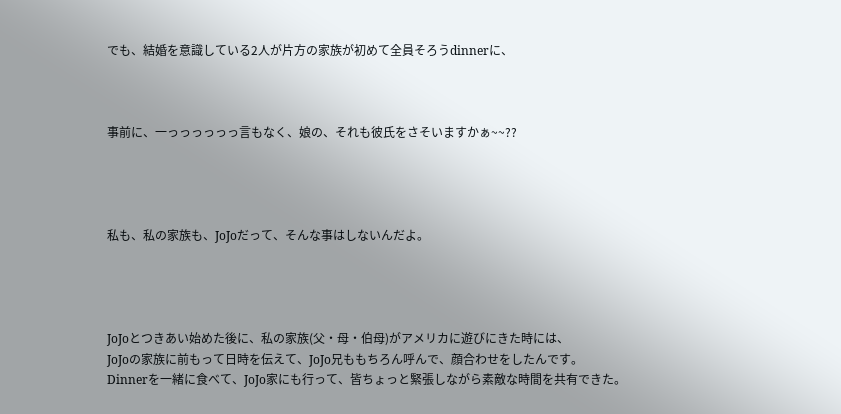でも、結婚を意識している2人が片方の家族が初めて全員そろうdinnerに、



事前に、一っっっっっっ言もなく、娘の、それも彼氏をさそいますかぁ~~??




私も、私の家族も、JoJoだって、そんな事はしないんだよ。




JoJoとつきあい始めた後に、私の家族(父・母・伯母)がアメリカに遊びにきた時には、
JoJoの家族に前もって日時を伝えて、JoJo兄ももちろん呼んで、顔合わせをしたんです。
Dinnerを一緒に食べて、JoJo家にも行って、皆ちょっと緊張しながら素敵な時間を共有できた。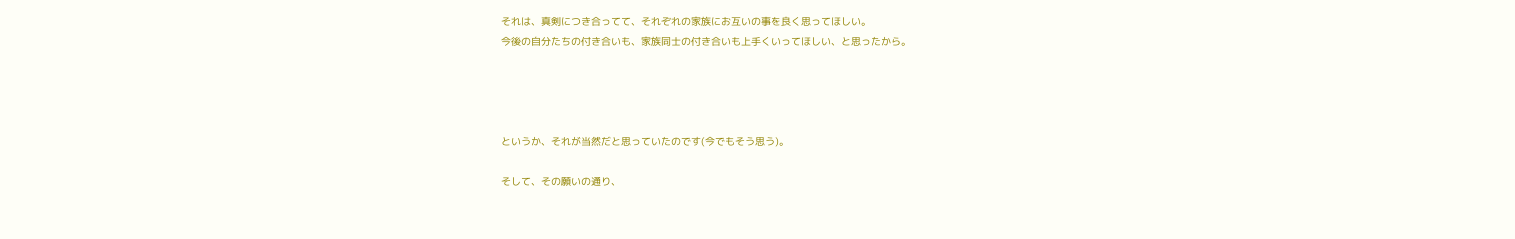それは、真剣につき合ってて、それぞれの家族にお互いの事を良く思ってほしい。
今後の自分たちの付き合いも、家族同士の付き合いも上手くいってほしい、と思ったから。




というか、それが当然だと思っていたのです(今でもそう思う)。

そして、その願いの通り、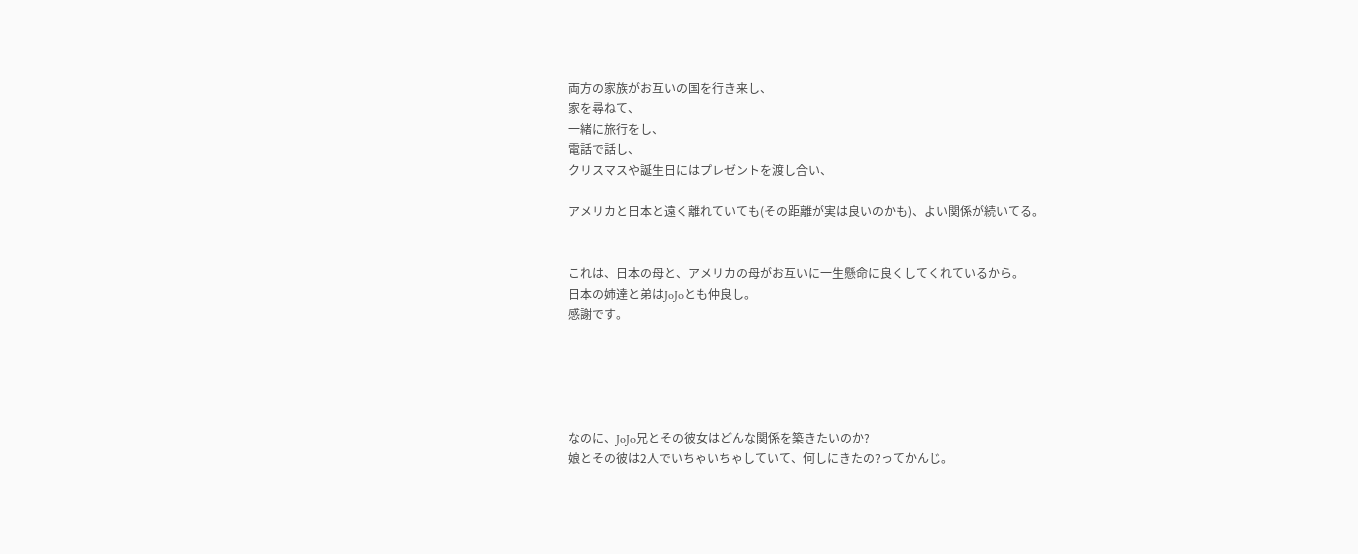両方の家族がお互いの国を行き来し、
家を尋ねて、
一緒に旅行をし、
電話で話し、
クリスマスや誕生日にはプレゼントを渡し合い、

アメリカと日本と遠く離れていても(その距離が実は良いのかも)、よい関係が続いてる。


これは、日本の母と、アメリカの母がお互いに一生懸命に良くしてくれているから。
日本の姉達と弟はJoJoとも仲良し。
感謝です。





なのに、JoJo兄とその彼女はどんな関係を築きたいのか?
娘とその彼は2人でいちゃいちゃしていて、何しにきたの?ってかんじ。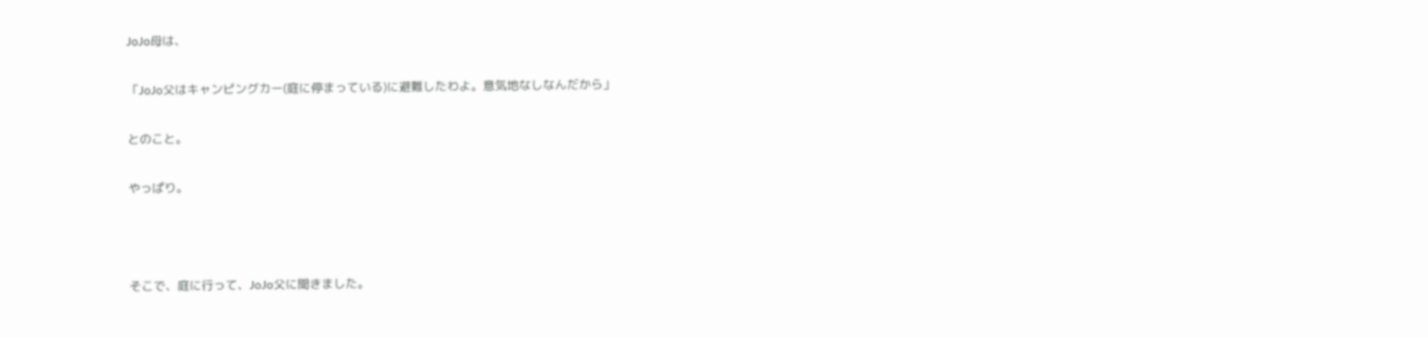JoJo母は、

「JoJo父はキャンピングカー(庭に停まっている)に避難したわよ。意気地なしなんだから」

とのこと。

やっぱり。



そこで、庭に行って、JoJo父に聞きました。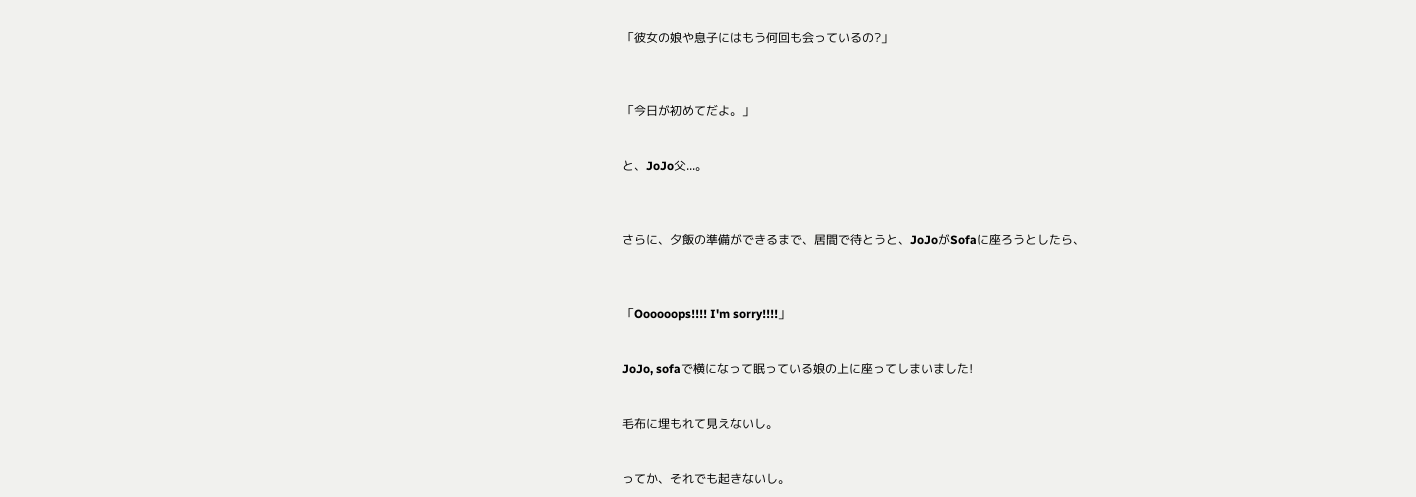「彼女の娘や息子にはもう何回も会っているの?」



「今日が初めてだよ。」


と、JoJo父...。



さらに、夕飯の準備ができるまで、居間で待とうと、JoJoがSofaに座ろうとしたら、



「Oooooops!!!! I'm sorry!!!!」


JoJo, sofaで横になって眠っている娘の上に座ってしまいました!


毛布に埋もれて見えないし。


ってか、それでも起きないし。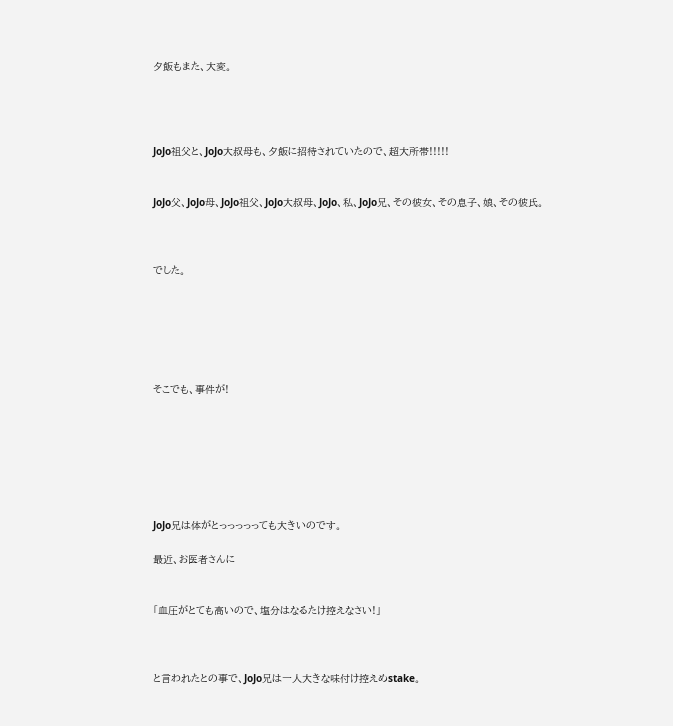夕飯もまた、大変。




JoJo祖父と、JoJo大叔母も、夕飯に招待されていたので、超大所帯!!!!!


JoJo父、JoJo母、JoJo祖父、JoJo大叔母、JoJo、私、JoJo兄、その彼女、その息子、娘、その彼氏。



でした。






そこでも、事件が!







JoJo兄は体がとっっっっっても大きいのです。

最近、お医者さんに


「血圧がとても高いので、塩分はなるたけ控えなさい!」



と言われたとの事で、JoJo兄は一人大きな味付け控えめstake。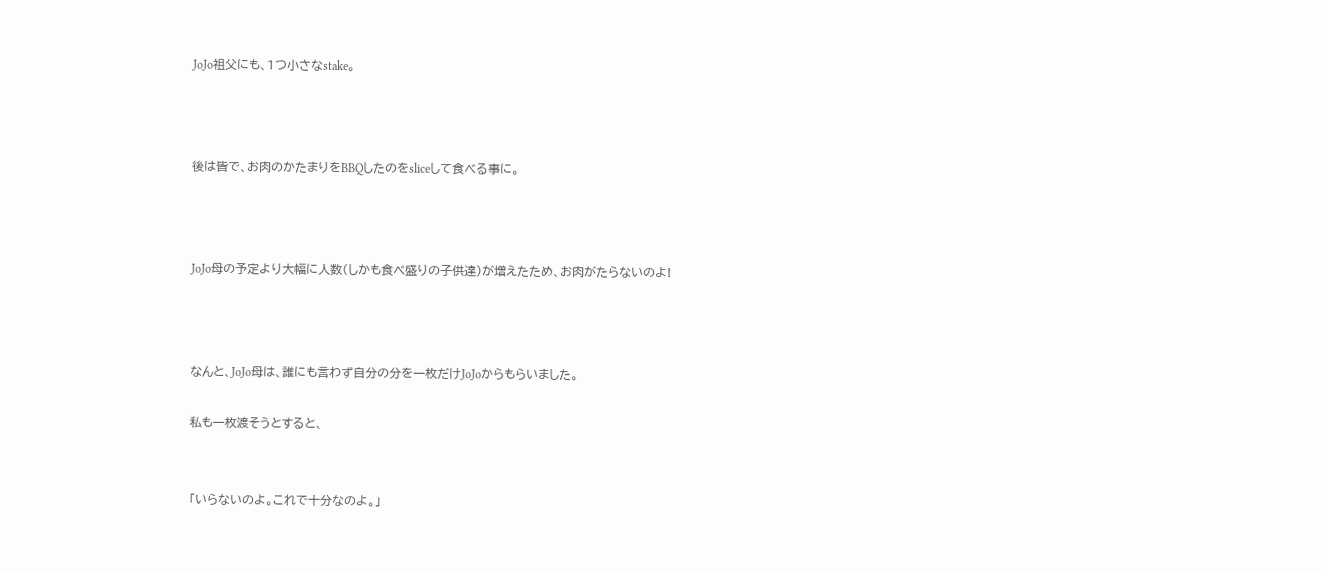JoJo祖父にも、1つ小さなstake。



後は皆で、お肉のかたまりをBBQしたのをsliceして食べる事に。



JoJo母の予定より大幅に人数(しかも食べ盛りの子供達)が増えたため、お肉がたらないのよ!



なんと、JoJo母は、誰にも言わず自分の分を一枚だけJoJoからもらいました。

私も一枚渡そうとすると、


「いらないのよ。これで十分なのよ。」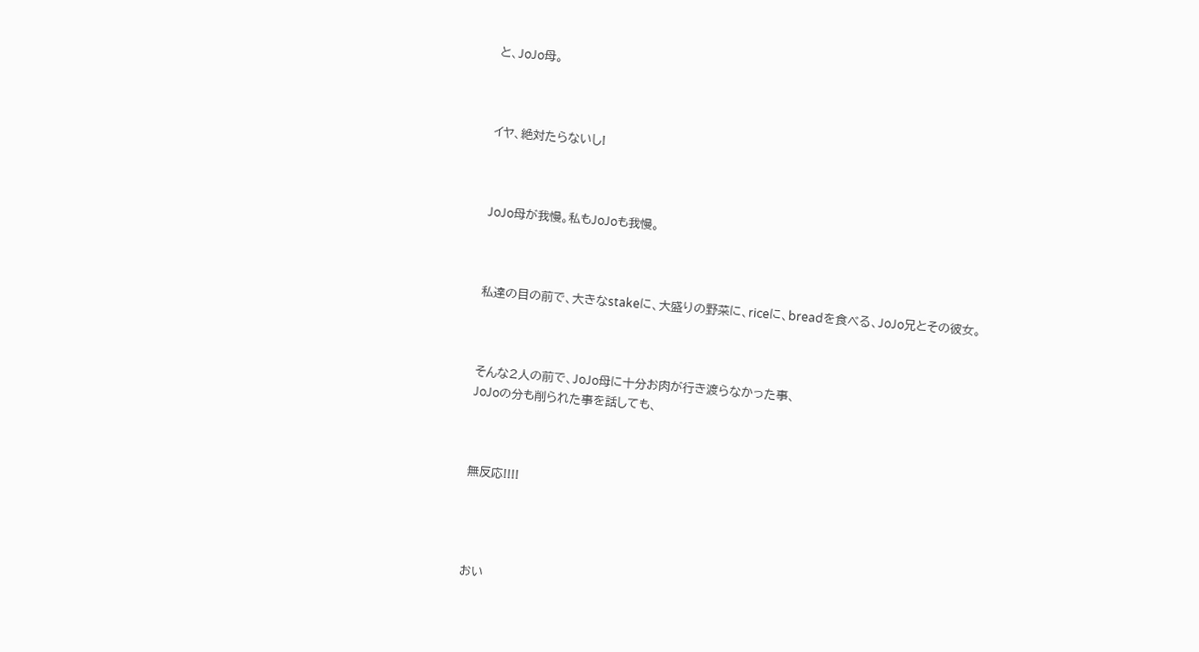と、JoJo母。



イヤ、絶対たらないし!



JoJo母が我慢。私もJoJoも我慢。



私達の目の前で、大きなstakeに、大盛りの野菜に、riceに、breadを食べる、JoJo兄とその彼女。



そんな2人の前で、JoJo母に十分お肉が行き渡らなかった事、
JoJoの分も削られた事を話しても、



無反応!!!!




おい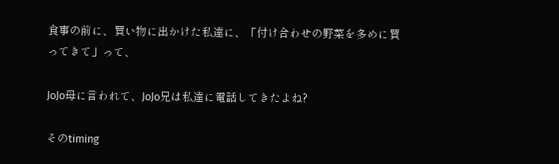食事の前に、買い物に出かけた私達に、「付け合わせの野菜を多めに買ってきて」って、

JoJo母に言われて、JoJo兄は私達に電話してきたよね?

そのtiming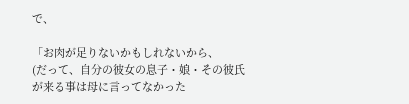で、

「お肉が足りないかもしれないから、
(だって、自分の彼女の息子・娘・その彼氏が来る事は母に言ってなかった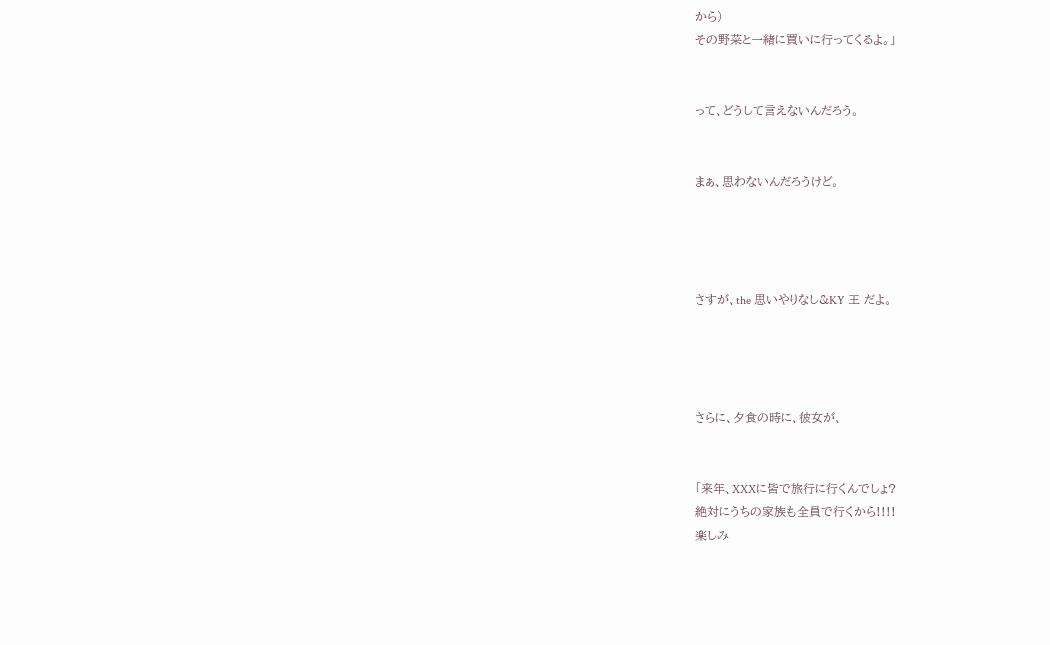から)
その野菜と一緒に買いに行ってくるよ。」


って、どうして言えないんだろう。


まぁ、思わないんだろうけど。




さすが、the 思いやりなし&KY 王 だよ。




さらに、夕食の時に、彼女が、


「来年、XXXに皆で旅行に行くんでしょ?
絶対にうちの家族も全員で行くから!!!!
楽しみ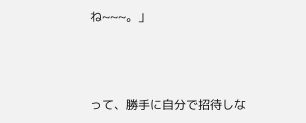ね~~~。」



って、勝手に自分で招待しな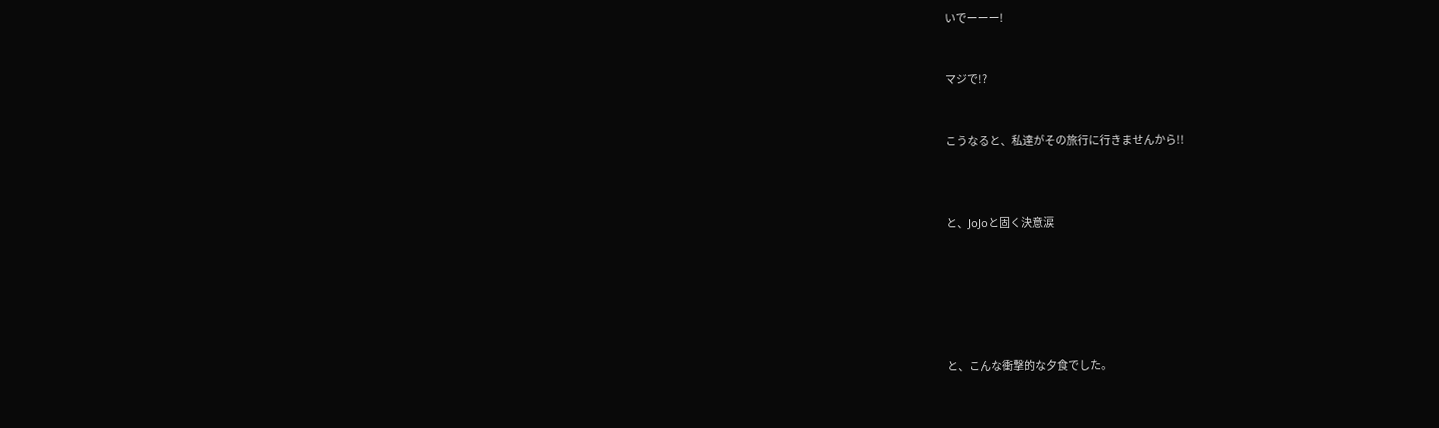いでーーー!


マジで!?


こうなると、私達がその旅行に行きませんから!!



と、JoJoと固く決意涙






と、こんな衝撃的な夕食でした。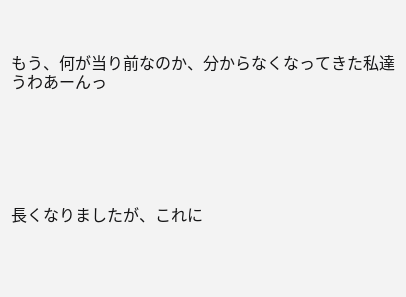もう、何が当り前なのか、分からなくなってきた私達うわあーんっ






長くなりましたが、これに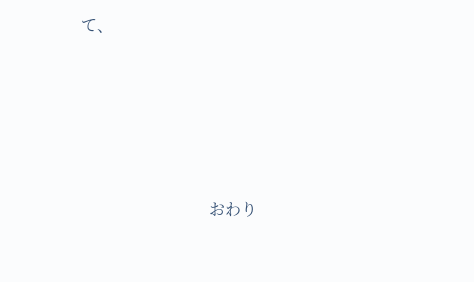て、





                                おわり